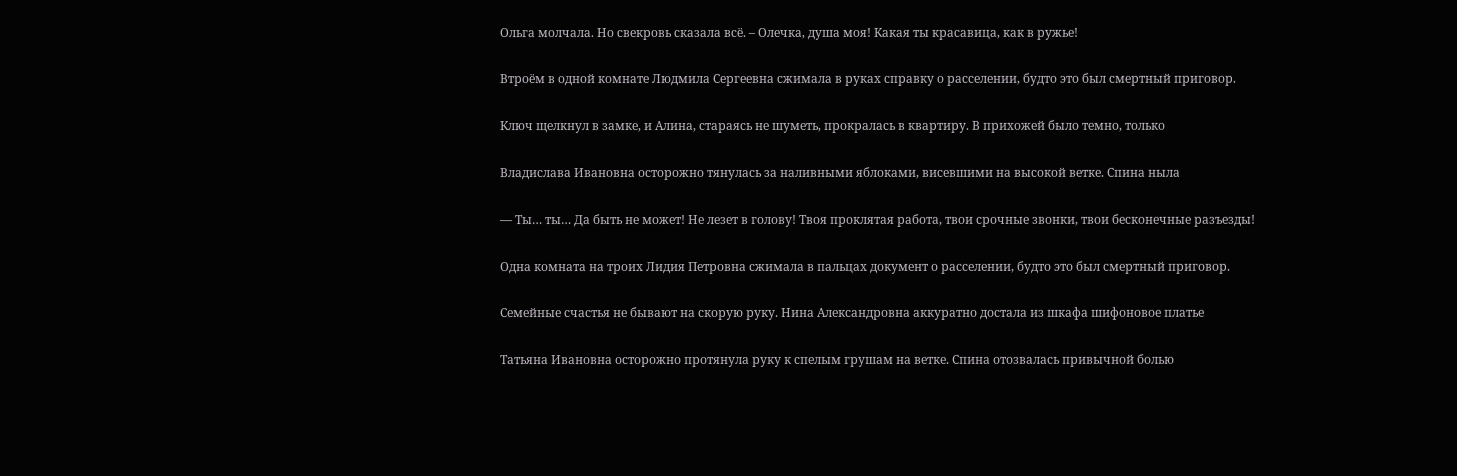Ольга молчала. Но свекровь сказала всё. – Олечка, душа моя! Какая ты красавица, как в ружье!

Втроём в одной комнате Людмила Сергеевна сжимала в руках справку о расселении, будто это был смертный приговор.

Ключ щелкнул в замке, и Алина, стараясь не шуметь, прокралась в квартиру. В прихожей было темно, только

Владислава Ивановна осторожно тянулась за наливными яблоками, висевшими на высокой ветке. Спина ныла

— Ты… ты… Да быть не может! Не лезет в голову! Твоя проклятая работа, твои срочные звонки, твои бесконечные разъезды!

Одна комната на троих Лидия Петровна сжимала в пальцах документ о расселении, будто это был смертный приговор.

Семейные счастья не бывают на скорую руку. Нина Александровна аккуратно достала из шкафа шифоновое платье

Татьяна Ивановна осторожно протянула руку к спелым грушам на ветке. Спина отозвалась привычной болью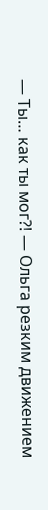— Ты… как ты мог?! — Ольга резким движением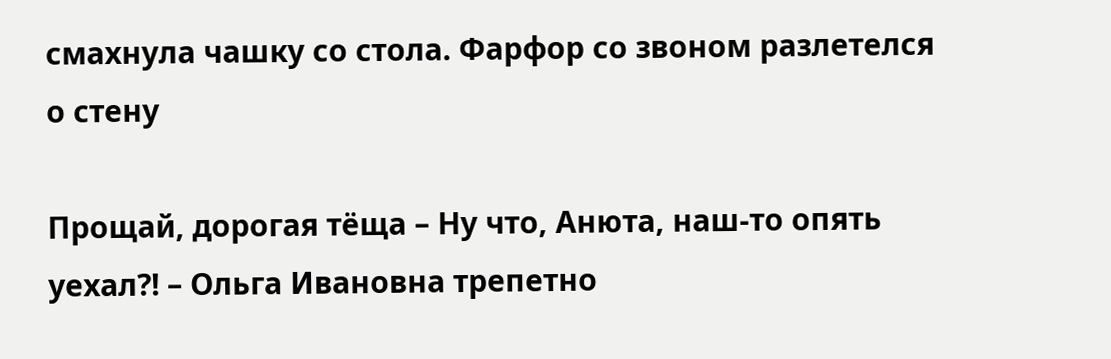смахнула чашку со стола. Фарфор со звоном разлетелся о стену

Прощай, дорогая тёща – Ну что, Анюта, наш-то опять уехал?! – Ольга Ивановна трепетно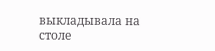выкладывала на столе